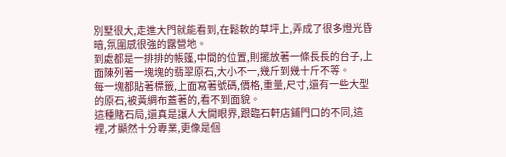別墅很大,走進大門就能看到,在鬆軟的草坪上,弄成了很多燈光昏暗,氛圍感很強的露營地。
到處都是一排排的帳篷,中間的位置,則擺放著一條長長的台子,上面陳列著一塊塊的翡翠原石,大小不一,幾斤到幾十斤不等。
每一塊都貼著標籤,上面寫著號碼,價格,重量,尺寸,還有一些大型的原石,被黃綢布蓋著的,看不到面貌。
這種賭石局,還真是讓人大開眼界,跟臨石軒店鋪門口的不同,這裡,才顯然十分專業,更像是個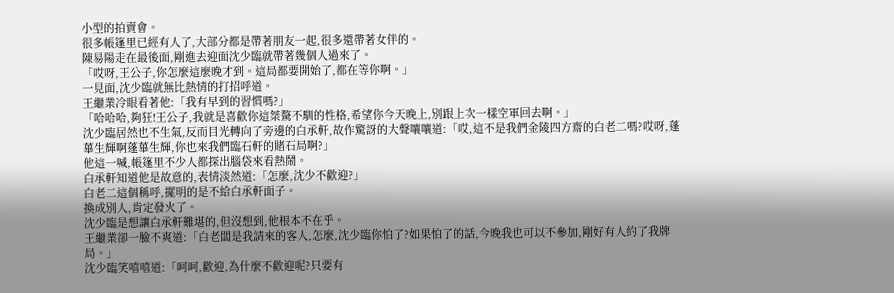小型的拍賣會。
很多帳篷里已經有人了,大部分都是帶著朋友一起,很多還帶著女伴的。
陳易陽走在最後面,剛進去迎面沈少臨就帶著幾個人過來了。
「哎呀,王公子,你怎麼這麼晚才到。這局都要開始了,都在等你啊。」
一見面,沈少臨就無比熱情的打招呼道。
王繼業冷眼看著他:「我有早到的習慣嗎?」
「哈哈哈,夠狂!王公子,我就是喜歡你這桀驁不馴的性格,希望你今天晚上,別跟上次一樣空軍回去啊。」
沈少臨居然也不生氣,反而目光轉向了旁邊的白承軒,故作驚訝的大聲嚷嚷道:「哎,這不是我們金陵四方齋的白老二嗎?哎呀,蓬蓽生輝啊蓬蓽生輝,你也來我們臨石軒的賭石局啊?」
他這一喊,帳篷里不少人都探出腦袋來看熱鬧。
白承軒知道他是故意的,表情淡然道:「怎麼,沈少不歡迎?」
白老二這個稱呼,擺明的是不給白承軒面子。
換成別人,肯定發火了。
沈少臨是想讓白承軒難堪的,但沒想到,他根本不在乎。
王繼業卻一臉不爽道:「白老闆是我請來的客人,怎麼,沈少臨你怕了?如果怕了的話,今晚我也可以不參加,剛好有人約了我牌局。」
沈少臨笑嘻嘻道:「呵呵,歡迎,為什麼不歡迎呢?只要有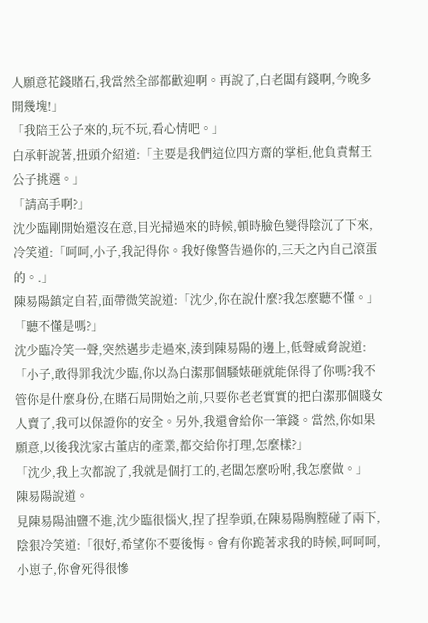人願意花錢賭石,我當然全部都歡迎啊。再說了,白老闆有錢啊,今晚多開幾塊!」
「我陪王公子來的,玩不玩,看心情吧。」
白承軒說著,扭頭介紹道:「主要是我們這位四方齋的掌柜,他負責幫王公子挑選。」
「請高手啊?」
沈少臨剛開始還沒在意,目光掃過來的時候,頓時臉色變得陰沉了下來,冷笑道:「呵呵,小子,我記得你。我好像警告過你的,三天之內自己滾蛋的。.」
陳易陽鎮定自若,面帶微笑說道:「沈少,你在說什麼?我怎麼聽不懂。」
「聽不懂是嗎?」
沈少臨冷笑一聲,突然邁步走過來,湊到陳易陽的邊上,低聲威脅說道:「小子,敢得罪我沈少臨,你以為白潔那個騷婊砸就能保得了你嗎?我不管你是什麼身份,在賭石局開始之前,只要你老老實實的把白潔那個賤女人賣了,我可以保證你的安全。另外,我還會給你一筆錢。當然,你如果願意,以後我沈家古董店的產業,都交給你打理,怎麼樣?」
「沈少,我上次都說了,我就是個打工的,老闆怎麼吩咐,我怎麼做。」
陳易陽說道。
見陳易陽油鹽不進,沈少臨很惱火,捏了捏拳頭,在陳易陽胸膛碰了兩下,陰狠冷笑道:「很好,希望你不要後悔。會有你跪著求我的時候,呵呵呵,小崽子,你會死得很慘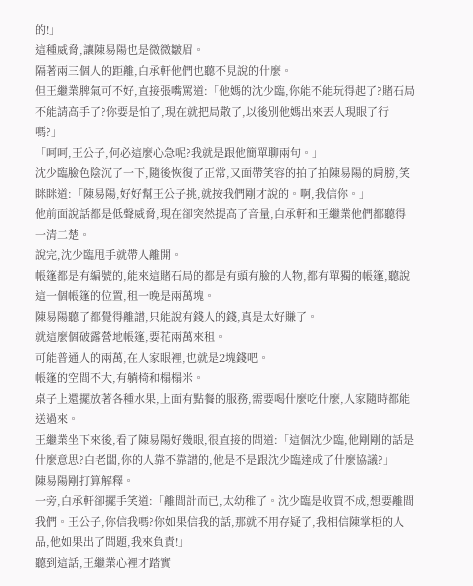的!」
這種威脅,讓陳易陽也是微微皺眉。
隔著兩三個人的距離,白承軒他們也聽不見說的什麼。
但王繼業脾氣可不好,直接張嘴罵道:「他媽的沈少臨,你能不能玩得起了?賭石局不能請高手了?你要是怕了,現在就把局散了,以後別他媽出來丟人現眼了行嗎?」
「呵呵,王公子,何必這麼心急呢?我就是跟他簡單聊兩句。」
沈少臨臉色陰沉了一下,隨後恢復了正常,又面帶笑容的拍了拍陳易陽的肩膀,笑眯眯道:「陳易陽,好好幫王公子挑,就按我們剛才說的。啊,我信你。」
他前面說話都是低聲威脅,現在卻突然提高了音量,白承軒和王繼業他們都聽得一清二楚。
說完,沈少臨甩手就帶人離開。
帳篷都是有編號的,能來這賭石局的都是有頭有臉的人物,都有單獨的帳篷,聽說這一個帳篷的位置,租一晚是兩萬塊。
陳易陽聽了都覺得離譜,只能說有錢人的錢,真是太好賺了。
就這麼個破露營地帳篷,要花兩萬來租。
可能普通人的兩萬,在人家眼裡,也就是2塊錢吧。
帳篷的空間不大,有躺椅和榻榻米。
桌子上還擺放著各種水果,上面有點餐的服務,需要喝什麼吃什麼,人家隨時都能送過來。
王繼業坐下來後,看了陳易陽好幾眼,很直接的問道:「這個沈少臨,他剛剛的話是什麼意思?白老闆,你的人靠不靠譜的,他是不是跟沈少臨達成了什麼協議?」
陳易陽剛打算解釋。
一旁,白承軒卻擺手笑道:「離間計而已,太幼稚了。沈少臨是收買不成,想要離間我們。王公子,你信我嗎?你如果信我的話,那就不用存疑了,我相信陳掌柜的人品,他如果出了問題,我來負責!」
聽到這話,王繼業心裡才踏實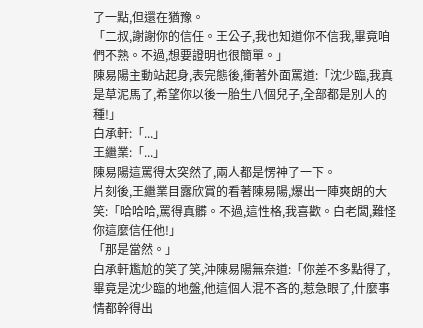了一點,但還在猶豫。
「二叔,謝謝你的信任。王公子,我也知道你不信我,畢竟咱們不熟。不過,想要證明也很簡單。」
陳易陽主動站起身,表完態後,衝著外面罵道:「沈少臨,我真是草泥馬了,希望你以後一胎生八個兒子,全部都是別人的種!」
白承軒:「...」
王繼業:「...」
陳易陽這罵得太突然了,兩人都是愣神了一下。
片刻後,王繼業目露欣賞的看著陳易陽,爆出一陣爽朗的大笑:「哈哈哈,罵得真髒。不過,這性格,我喜歡。白老闆,難怪你這麼信任他!」
「那是當然。」
白承軒尷尬的笑了笑,沖陳易陽無奈道:「你差不多點得了,畢竟是沈少臨的地盤,他這個人混不吝的,惹急眼了,什麼事情都幹得出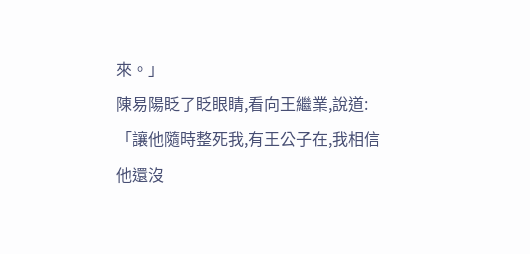來。」
陳易陽眨了眨眼睛,看向王繼業,說道:「讓他隨時整死我,有王公子在,我相信他還沒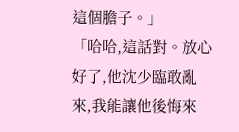這個膽子。」
「哈哈,這話對。放心好了,他沈少臨敢亂來,我能讓他後悔來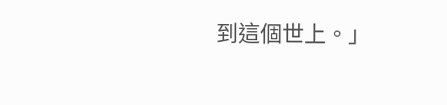到這個世上。」